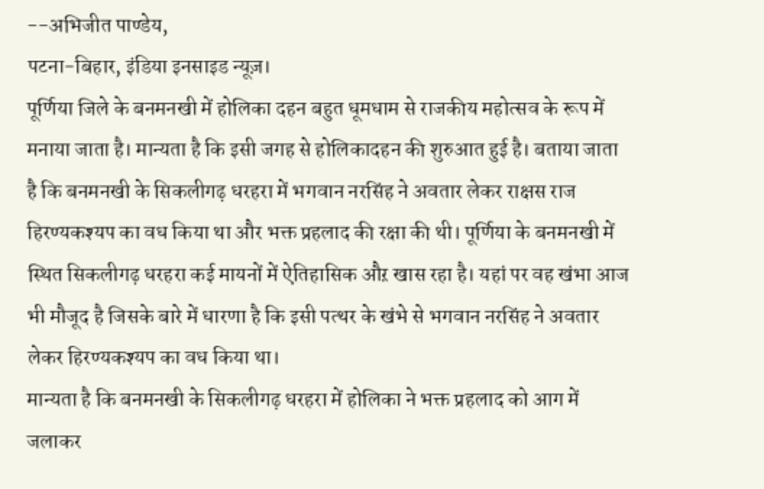--अभिजीत पाण्डेय,
पटना-बिहार, इंडिया इनसाइड न्यूज़।
पूर्णिया जिले के बनमनखी में होलिका दहन बहुत धूमधाम से राजकीय महोत्सव के रूप में मनाया जाता है। मान्यता है कि इसी जगह से होलिकादहन की शुरुआत हुई है। बताया जाता है कि बनमनखी के सिकलीगढ़ धरहरा में भगवान नरसिंह ने अवतार लेकर राक्षस राज हिरण्यकश्यप का वध किया था और भक्त प्रहलाद की रक्षा की थी। पूर्णिया के बनमनखी में स्थित सिकलीगढ़ धरहरा कई मायनों में ऐतिहासिक औऱ खास रहा है। यहां पर वह खंभा आज भी मौजूद है जिसके बारे में धारणा है कि इसी पत्थर के खंभे से भगवान नरसिंह ने अवतार लेकर हिरण्यकश्यप का वध किया था।
मान्यता है कि बनमनखी के सिकलीगढ़ धरहरा में होलिका ने भक्त प्रहलाद को आग में जलाकर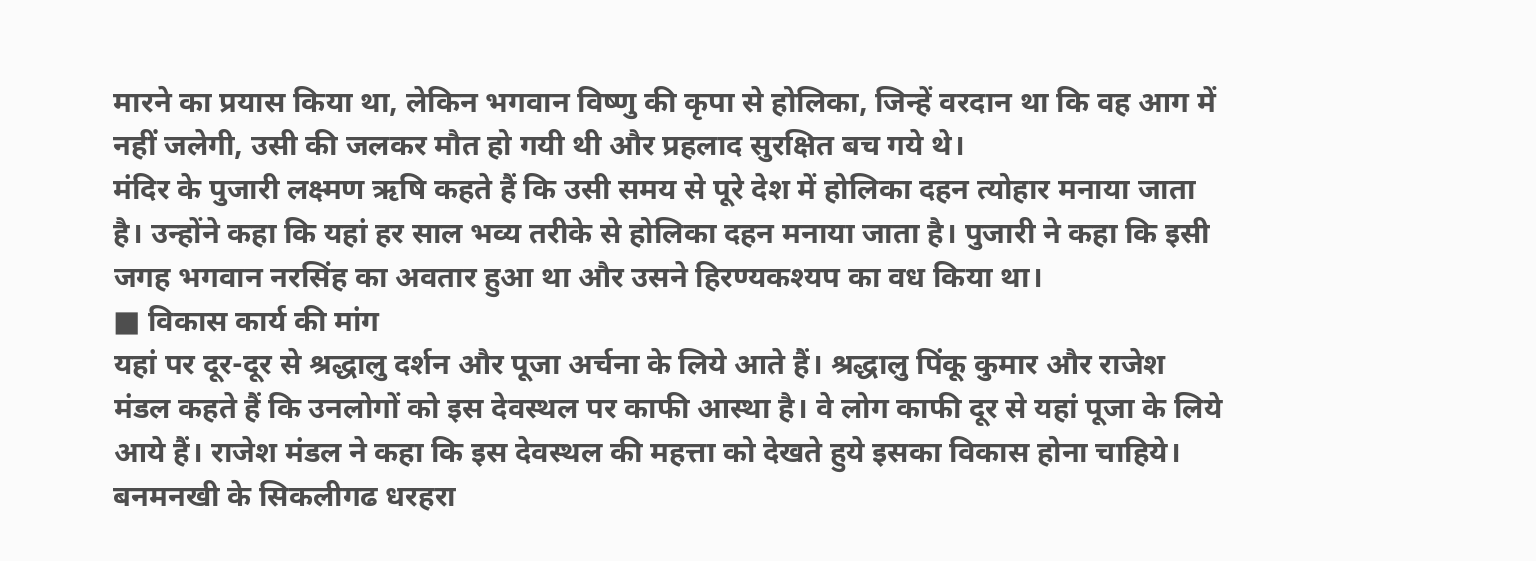मारने का प्रयास किया था, लेकिन भगवान विष्णु की कृपा से होलिका, जिन्हें वरदान था कि वह आग में नहीं जलेगी, उसी की जलकर मौत हो गयी थी और प्रहलाद सुरक्षित बच गये थे।
मंदिर के पुजारी लक्ष्मण ऋषि कहते हैं कि उसी समय से पूरे देश में होलिका दहन त्योहार मनाया जाता है। उन्होंने कहा कि यहां हर साल भव्य तरीके से होलिका दहन मनाया जाता है। पुजारी ने कहा कि इसी जगह भगवान नरसिंह का अवतार हुआ था और उसने हिरण्यकश्यप का वध किया था।
■ विकास कार्य की मांग
यहां पर दूर-दूर से श्रद्धालु दर्शन और पूजा अर्चना के लिये आते हैं। श्रद्धालु पिंकू कुमार और राजेश मंडल कहते हैं कि उनलोगों को इस देवस्थल पर काफी आस्था है। वे लोग काफी दूर से यहां पूजा के लिये आये हैं। राजेश मंडल ने कहा कि इस देवस्थल की महत्ता को देखते हुये इसका विकास होना चाहिये।
बनमनखी के सिकलीगढ धरहरा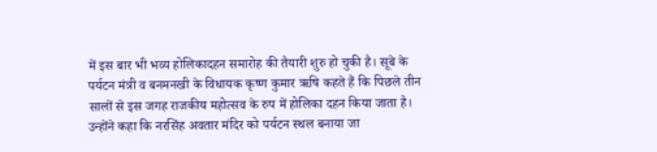में इस बार भी भव्य होलिकादहन समारोह की तैयारी शुरु हो चुकी है। सूबे के पर्यटन मंत्री व बनमनखी के विधायक कृष्ण कुमार ऋषि कहते हैं कि पिछले तीन सालों से इस जगह राजकीय महोत्सव के रुप में होलिका दहन किया जाता है। उन्होंने कहा कि नरसिंह अवतार मंदिर को पर्यटन स्थल बनाया जा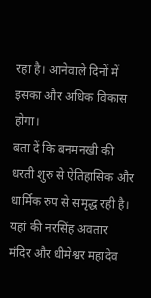रहा है। आनेवाले दिनों में इसका और अधिक विकास होगा।
बता दें कि बनमनखी की धरती शुरु से ऐतिहासिक और धार्मिक रुप से समृद्ध रही है। यहां की नरसिंह अवतार मंदिर और धीमेश्वर महादेव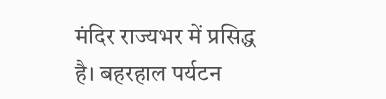मंदिर राज्यभर में प्रसिद्ध है। बहरहाल पर्यटन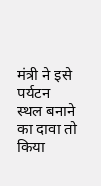मंत्री ने इसे पर्यटन स्थल बनाने का दावा तो किया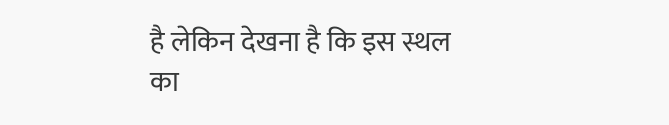है लेकिन देखना है कि इस स्थल का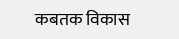कबतक विकास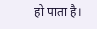हो पाता है।